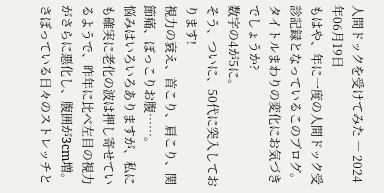人間ドックを受けてみた ― 2024年06月19日
もはや、年に一度の人間ドック受診記録となっているこのブログ。
タイトルまわりの変化にお気づきでしょうか?
数字の4が5に。
そう、ついに、50代に突入しております!
視力の衰え、首こり、肩こり、関節痛、ぽっこりお腹……。
悩みはいろいろありますが、私にも確実に老化の波は押し寄せているようで、昨年に比べ左目の視力がさらに悪化し、腹囲が3cm増。
さぼっている日々のストレッチと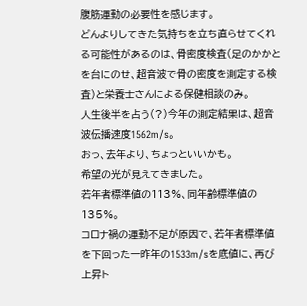腹筋運動の必要性を感じます。
どんよりしてきた気持ちを立ち直らせてくれる可能性があるのは、骨密度検査(足のかかとを台にのせ、超音波で骨の密度を測定する検査)と栄養士さんによる保健相談のみ。
人生後半を占う(?)今年の測定結果は、超音波伝播速度1562m/s。
おっ、去年より、ちょっといいかも。
希望の光が見えてきました。
若年者標準値の113%、同年齢標準値の135%。
コロナ禍の運動不足が原因で、若年者標準値を下回った一昨年の1533m/sを底値に、再び上昇ト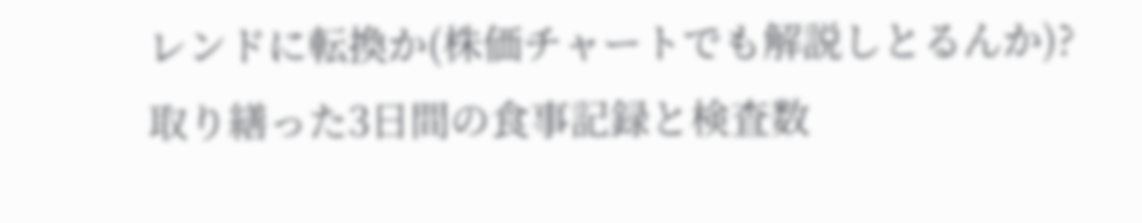レンドに転換か(株価チャートでも解説しとるんか)?
取り繕った3日間の食事記録と検査数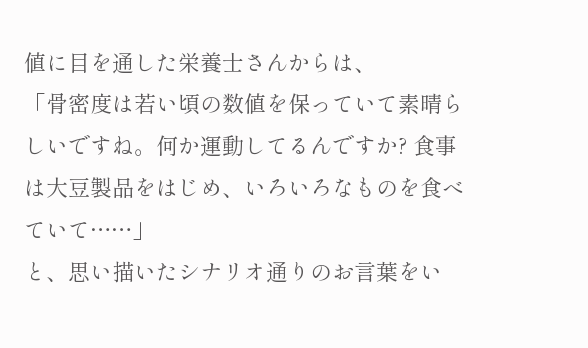値に目を通した栄養士さんからは、
「骨密度は若い頃の数値を保っていて素晴らしいですね。何か運動してるんですか? 食事は大豆製品をはじめ、いろいろなものを食べていて……」
と、思い描いたシナリオ通りのお言葉をい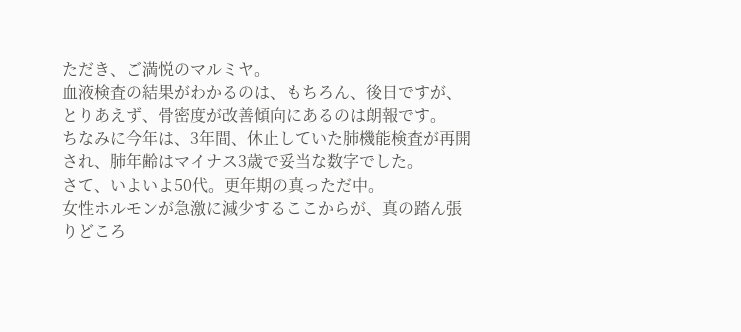ただき、ご満悦のマルミヤ。
血液検査の結果がわかるのは、もちろん、後日ですが、とりあえず、骨密度が改善傾向にあるのは朗報です。
ちなみに今年は、3年間、休止していた肺機能検査が再開され、肺年齢はマイナス3歳で妥当な数字でした。
さて、いよいよ50代。更年期の真っただ中。
女性ホルモンが急激に減少するここからが、真の踏ん張りどころ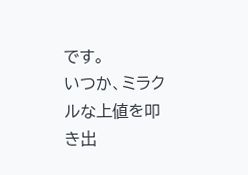です。
いつか、ミラクルな上値を叩き出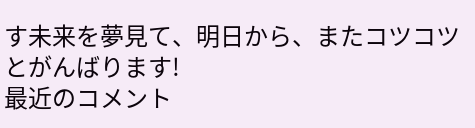す未来を夢見て、明日から、またコツコツとがんばります!
最近のコメント